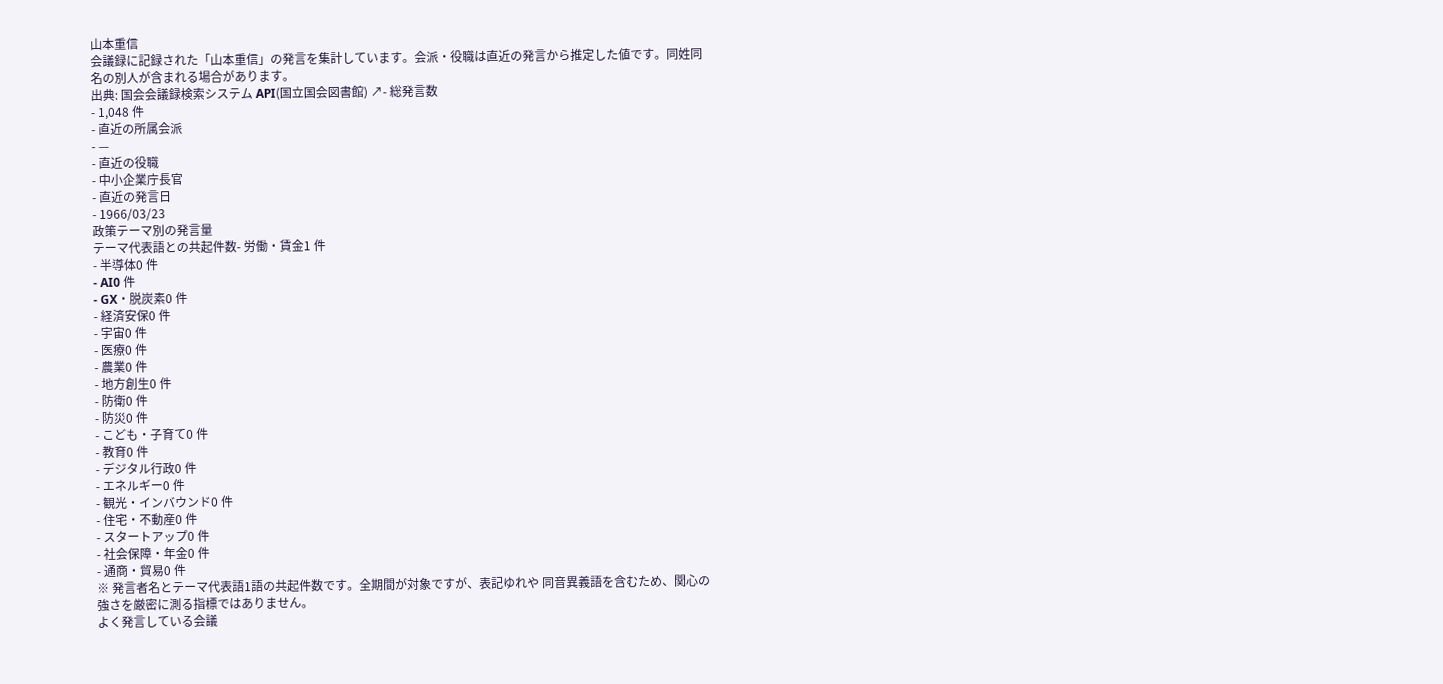山本重信
会議録に記録された「山本重信」の発言を集計しています。会派・役職は直近の発言から推定した値です。同姓同名の別人が含まれる場合があります。
出典: 国会会議録検索システム API(国立国会図書館) ↗- 総発言数
- 1,048 件
- 直近の所属会派
- —
- 直近の役職
- 中小企業庁長官
- 直近の発言日
- 1966/03/23
政策テーマ別の発言量
テーマ代表語との共起件数- 労働・賃金1 件
- 半導体0 件
- AI0 件
- GX・脱炭素0 件
- 経済安保0 件
- 宇宙0 件
- 医療0 件
- 農業0 件
- 地方創生0 件
- 防衛0 件
- 防災0 件
- こども・子育て0 件
- 教育0 件
- デジタル行政0 件
- エネルギー0 件
- 観光・インバウンド0 件
- 住宅・不動産0 件
- スタートアップ0 件
- 社会保障・年金0 件
- 通商・貿易0 件
※ 発言者名とテーマ代表語1語の共起件数です。全期間が対象ですが、表記ゆれや 同音異義語を含むため、関心の強さを厳密に測る指標ではありません。
よく発言している会議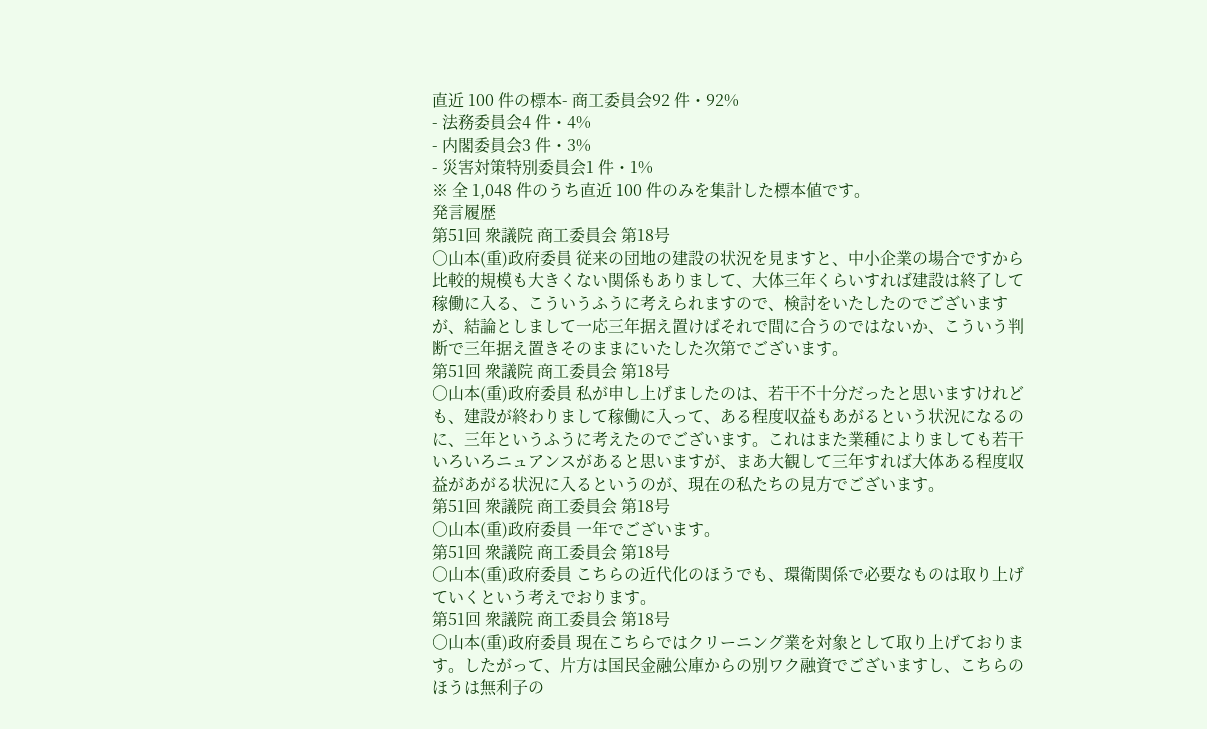直近 100 件の標本- 商工委員会92 件・92%
- 法務委員会4 件・4%
- 内閣委員会3 件・3%
- 災害対策特別委員会1 件・1%
※ 全 1,048 件のうち直近 100 件のみを集計した標本値です。
発言履歴
第51回 衆議院 商工委員会 第18号
○山本(重)政府委員 従来の団地の建設の状況を見ますと、中小企業の場合ですから比較的規模も大きくない関係もありまして、大体三年くらいすれば建設は終了して稼働に入る、こういうふうに考えられますので、検討をいたしたのでございますが、結論としまして一応三年据え置けばそれで間に合うのではないか、こういう判断で三年据え置きそのままにいたした次第でございます。
第51回 衆議院 商工委員会 第18号
○山本(重)政府委員 私が申し上げましたのは、若干不十分だったと思いますけれども、建設が終わりまして稼働に入って、ある程度収益もあがるという状況になるのに、三年というふうに考えたのでございます。これはまた業種によりましても若干いろいろニュアンスがあると思いますが、まあ大観して三年すれば大体ある程度収益があがる状況に入るというのが、現在の私たちの見方でございます。
第51回 衆議院 商工委員会 第18号
○山本(重)政府委員 一年でございます。
第51回 衆議院 商工委員会 第18号
○山本(重)政府委員 こちらの近代化のほうでも、環衛関係で必要なものは取り上げていくという考えでおります。
第51回 衆議院 商工委員会 第18号
○山本(重)政府委員 現在こちらではクリーニング業を対象として取り上げております。したがって、片方は国民金融公庫からの別ワク融資でございますし、こちらのほうは無利子の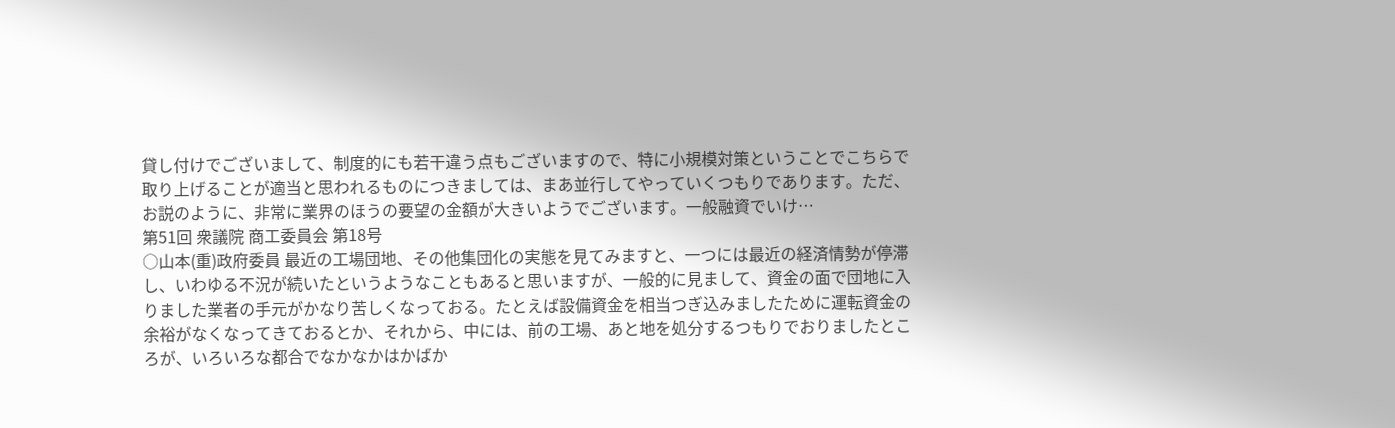貸し付けでございまして、制度的にも若干違う点もございますので、特に小規模対策ということでこちらで取り上げることが適当と思われるものにつきましては、まあ並行してやっていくつもりであります。ただ、お説のように、非常に業界のほうの要望の金額が大きいようでございます。一般融資でいけ…
第51回 衆議院 商工委員会 第18号
○山本(重)政府委員 最近の工場団地、その他集団化の実態を見てみますと、一つには最近の経済情勢が停滞し、いわゆる不況が続いたというようなこともあると思いますが、一般的に見まして、資金の面で団地に入りました業者の手元がかなり苦しくなっておる。たとえば設備資金を相当つぎ込みましたために運転資金の余裕がなくなってきておるとか、それから、中には、前の工場、あと地を処分するつもりでおりましたところが、いろいろな都合でなかなかはかばか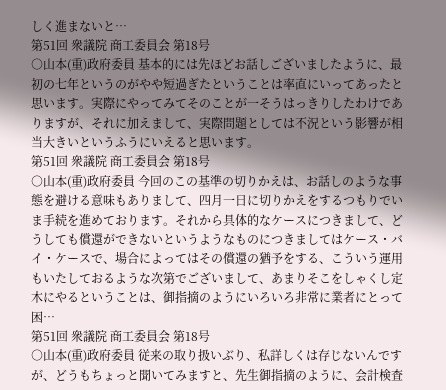しく進まないと…
第51回 衆議院 商工委員会 第18号
○山本(重)政府委員 基本的には先ほどお話しございましたように、最初の七年というのがやや短過ぎたということは率直にいってあったと思います。実際にやってみてそのことが一そうはっきりしたわけでありますが、それに加えまして、実際問題としては不況という影響が相当大きいというふうにいえると思います。
第51回 衆議院 商工委員会 第18号
○山本(重)政府委員 今回のこの基準の切りかえは、お話しのような事態を避ける意味もありまして、四月一日に切りかえをするつもりでいま手続を進めております。それから具体的なケースにつきまして、どうしても償還ができないというようなものにつきましてはケース・バイ・ケースで、場合によってはその償還の猶予をする、こういう運用もいたしておるような次第でございまして、あまりそこをしゃくし定木にやるということは、御指摘のようにいろいろ非常に業者にとって困…
第51回 衆議院 商工委員会 第18号
○山本(重)政府委員 従来の取り扱いぶり、私詳しくは存じないんですが、どうもちょっと聞いてみますと、先生御指摘のように、会計検査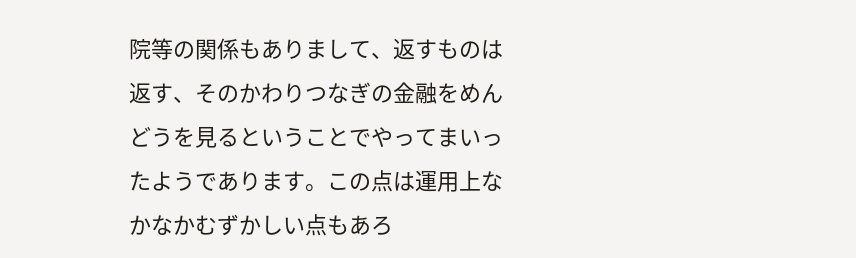院等の関係もありまして、返すものは返す、そのかわりつなぎの金融をめんどうを見るということでやってまいったようであります。この点は運用上なかなかむずかしい点もあろ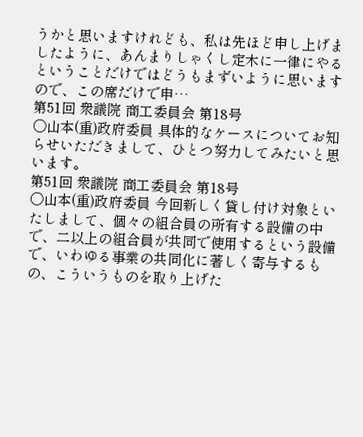うかと思いますけれども、私は先ほど申し上げましたように、あんまりしゃくし定木に一律にやるということだけではどうもまずいように思いますので、この席だけで申…
第51回 衆議院 商工委員会 第18号
○山本(重)政府委員 具体的なケースについてお知らせいただきまして、ひとつ努力してみたいと思います。
第51回 衆議院 商工委員会 第18号
○山本(重)政府委員 今回新しく貸し付け対象といたしまして、個々の組合員の所有する設備の中で、二以上の組合員が共同で使用するという設備で、いわゆる事業の共同化に著しく寄与するもの、こういうものを取り上げた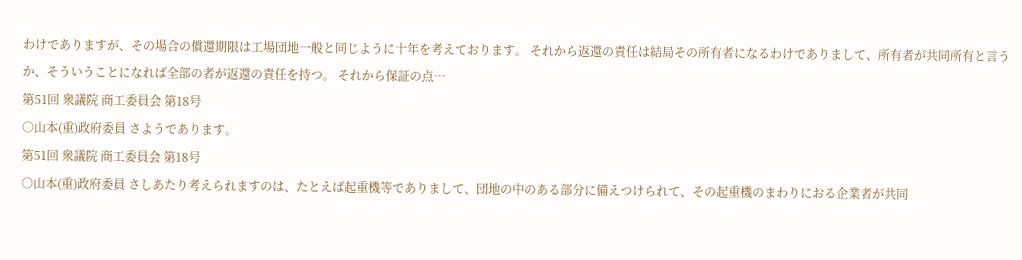わけでありますが、その場合の償還期限は工場団地一般と同じように十年を考えております。 それから返還の責任は結局その所有者になるわけでありまして、所有者が共同所有と言うか、そういうことになれば全部の者が返還の責任を持つ。 それから保証の点…
第51回 衆議院 商工委員会 第18号
○山本(重)政府委員 さようであります。
第51回 衆議院 商工委員会 第18号
○山本(重)政府委員 さしあたり考えられますのは、たとえば起重機等でありまして、団地の中のある部分に備えつけられて、その起重機のまわりにおる企業者が共同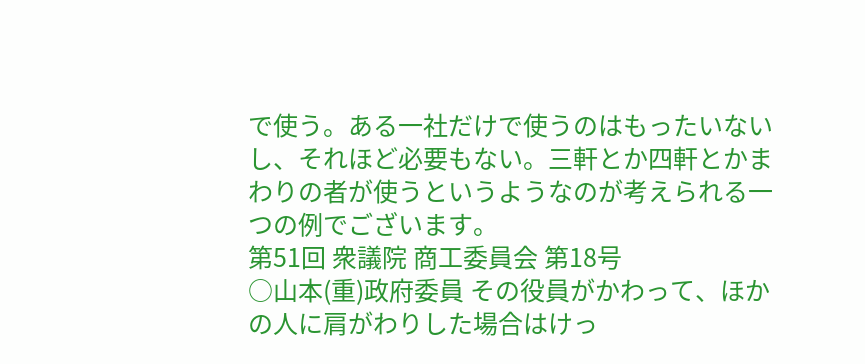で使う。ある一社だけで使うのはもったいないし、それほど必要もない。三軒とか四軒とかまわりの者が使うというようなのが考えられる一つの例でございます。
第51回 衆議院 商工委員会 第18号
○山本(重)政府委員 その役員がかわって、ほかの人に肩がわりした場合はけっ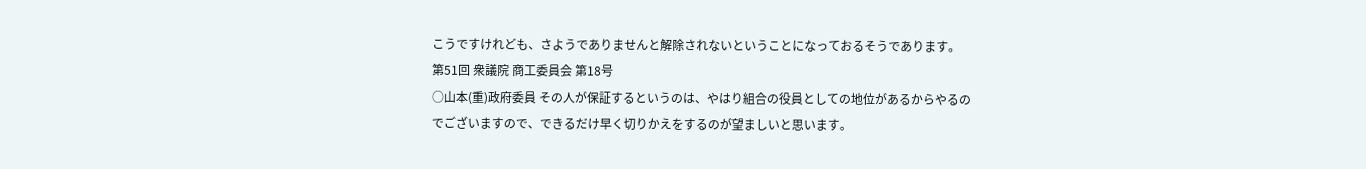こうですけれども、さようでありませんと解除されないということになっておるそうであります。
第51回 衆議院 商工委員会 第18号
○山本(重)政府委員 その人が保証するというのは、やはり組合の役員としての地位があるからやるのでございますので、できるだけ早く切りかえをするのが望ましいと思います。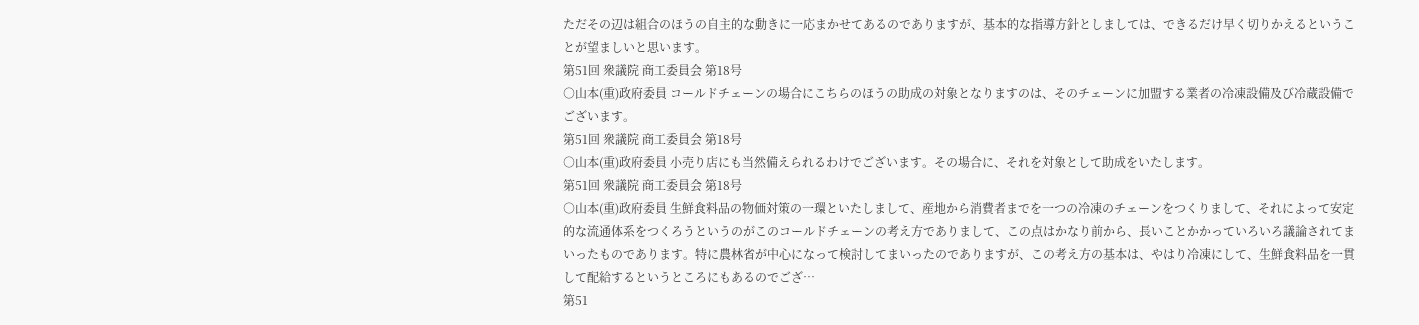ただその辺は組合のほうの自主的な動きに一応まかせてあるのでありますが、基本的な指導方針としましては、できるだけ早く切りかえるということが望ましいと思います。
第51回 衆議院 商工委員会 第18号
○山本(重)政府委員 コールドチェーンの場合にこちらのほうの助成の対象となりますのは、そのチェーンに加盟する業者の冷凍設備及び冷蔵設備でございます。
第51回 衆議院 商工委員会 第18号
○山本(重)政府委員 小売り店にも当然備えられるわけでございます。その場合に、それを対象として助成をいたします。
第51回 衆議院 商工委員会 第18号
○山本(重)政府委員 生鮮食料品の物価対策の一環といたしまして、産地から消費者までを一つの冷凍のチェーンをつくりまして、それによって安定的な流通体系をつくろうというのがこのコールドチェーンの考え方でありまして、この点はかなり前から、長いことかかっていろいろ議論されてまいったものであります。特に農林省が中心になって検討してまいったのでありますが、この考え方の基本は、やはり冷凍にして、生鮮食料品を一貫して配給するというところにもあるのでござ…
第51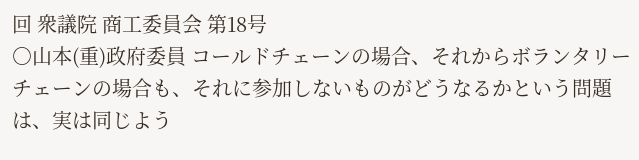回 衆議院 商工委員会 第18号
○山本(重)政府委員 コールドチェーンの場合、それからボランタリーチェーンの場合も、それに参加しないものがどうなるかという問題は、実は同じよう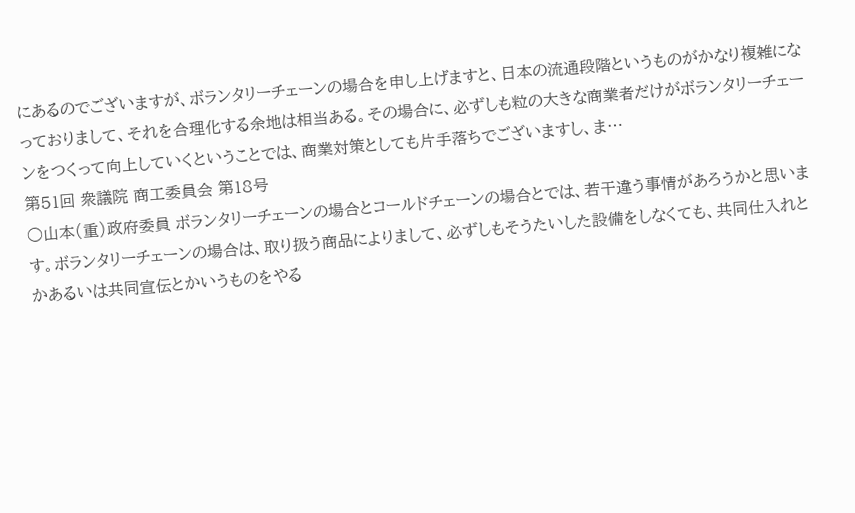にあるのでございますが、ボランタリーチェーンの場合を申し上げますと、日本の流通段階というものがかなり複雑になっておりまして、それを合理化する余地は相当ある。その場合に、必ずしも粒の大きな商業者だけがボランタリーチェーンをつくって向上していくということでは、商業対策としても片手落ちでございますし、ま…
第51回 衆議院 商工委員会 第18号
○山本(重)政府委員 ボランタリーチェーンの場合とコールドチェーンの場合とでは、若干違う事情があろうかと思います。ボランタリーチェーンの場合は、取り扱う商品によりまして、必ずしもそうたいした設備をしなくても、共同仕入れとかあるいは共同宣伝とかいうものをやる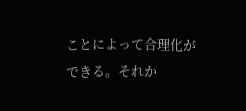ことによって合理化ができる。それか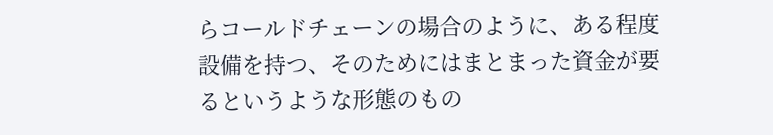らコールドチェーンの場合のように、ある程度設備を持つ、そのためにはまとまった資金が要るというような形態のもの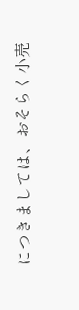につきましては、おそらく小売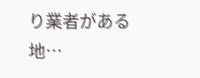り業者がある地…